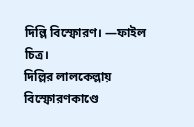দিল্লি বিস্ফোরণ। —ফাইল চিত্র।
দিল্লির লালকেল্লায় বিস্ফোরণকাণ্ডে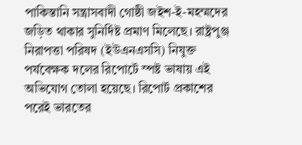পাকিস্তানি সন্ত্রাসবাদী গোষ্ঠী জইশ-ই-মহম্মদের জড়িত থাকার সুনির্দিষ্ট প্রমাণ মিলেছে। রাষ্ট্রপুঞ্জ নিরাপত্তা পরিষদ (ইউএনএসসি) নিযুক্ত পর্যবেক্ষক দলের রিপোর্টে স্পষ্ট ভাষায় এই অভিযোগ তোলা হয়েছে। রিপোর্ট প্রকাশের পরেই ভারতের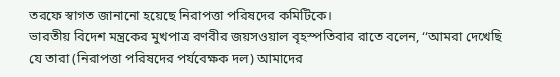তরফে স্বাগত জানানো হয়েছে নিরাপত্তা পরিষদের কমিটিকে।
ভারতীয় বিদেশ মন্ত্রকের মুখপাত্র রণবীর জয়সওয়াল বৃহস্পতিবার রাতে বলেন, ‘‘আমরা দেখেছি যে তারা (নিরাপত্তা পরিষদের পর্যবেক্ষক দল) আমাদের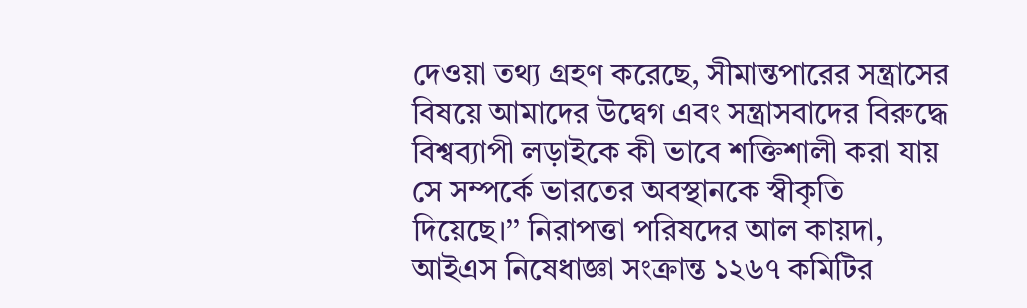দেওয়া তথ্য গ্রহণ করেছে, সীমান্তপারের সন্ত্রাসের বিষয়ে আমাদের উদ্বেগ এবং সন্ত্রাসবাদের বিরুদ্ধে বিশ্বব্যাপী লড়াইকে কী ভাবে শক্তিশালী করা যায় সে সম্পর্কে ভারতের অবস্থানকে স্বীকৃতি দিয়েছে।’’ নিরাপত্তা পরিষদের আল কায়দা, আইএস নিষেধাজ্ঞা সংক্রান্ত ১২৬৭ কমিটির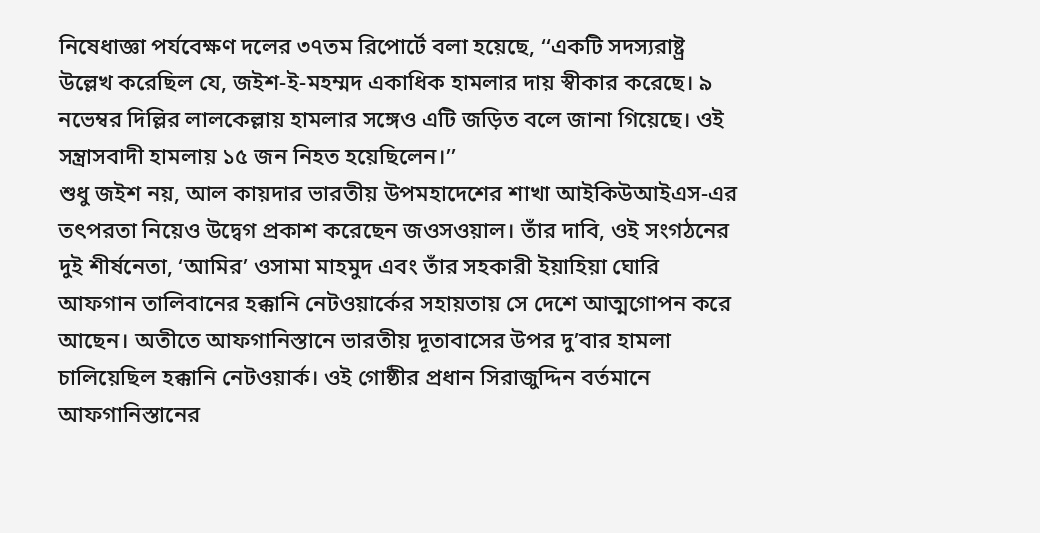নিষেধাজ্ঞা পর্যবেক্ষণ দলের ৩৭তম রিপোর্টে বলা হয়েছে, ‘‘একটি সদস্যরাষ্ট্র উল্লেখ করেছিল যে, জইশ-ই-মহম্মদ একাধিক হামলার দায় স্বীকার করেছে। ৯ নভেম্বর দিল্লির লালকেল্লায় হামলার সঙ্গেও এটি জড়িত বলে জানা গিয়েছে। ওই সন্ত্রাসবাদী হামলায় ১৫ জন নিহত হয়েছিলেন।’’
শুধু জইশ নয়, আল কায়দার ভারতীয় উপমহাদেশের শাখা আইকিউআইএস-এর তৎপরতা নিয়েও উদ্বেগ প্রকাশ করেছেন জওসওয়াল। তাঁর দাবি, ওই সংগঠনের দুই শীর্ষনেতা, ‘আমির’ ওসামা মাহমুদ এবং তাঁর সহকারী ইয়াহিয়া ঘোরি আফগান তালিবানের হক্কানি নেটওয়ার্কের সহায়তায় সে দেশে আত্মগোপন করে আছেন। অতীতে আফগানিস্তানে ভারতীয় দূতাবাসের উপর দু’বার হামলা চালিয়েছিল হক্কানি নেটওয়ার্ক। ওই গোষ্ঠীর প্রধান সিরাজুদ্দিন বর্তমানে আফগানিস্তানের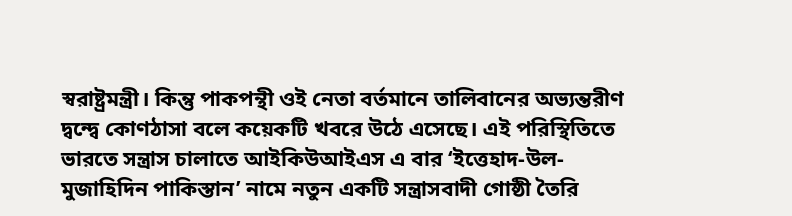স্বরাষ্ট্রমন্ত্রী। কিন্তু পাকপন্থী ওই নেতা বর্তমানে তালিবানের অভ্যন্তরীণ দ্বন্দ্বে কোণঠাসা বলে কয়েকটি খবরে উঠে এসেছে। এই পরিস্থিতিতে ভারতে সন্ত্রাস চালাতে আইকিউআইএস এ বার ‘ইত্তেহাদ-উল-মুজাহিদিন পাকিস্তান’ নামে নতুন একটি সন্ত্রাসবাদী গোষ্ঠী তৈরি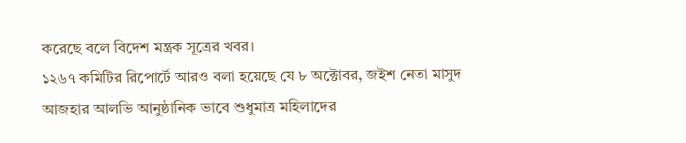করেছে বলে বিদেশ মন্ত্রক সূত্রের খবর।
১২৬৭ কমিটির রিপোর্টে আরও বলা হয়েছে যে ৮ অক্টোবর, জইশ নেতা মাসুদ আজহার আলভি আনুষ্ঠানিক ভাবে শুধুমাত্র মহিলাদের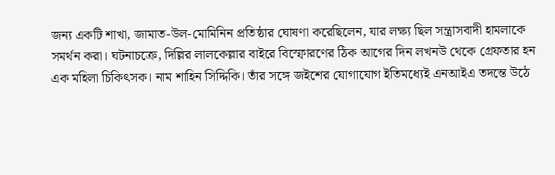জন্য একটি শাখা, জামাত-উল-মোমিনিন প্রতিষ্ঠার ঘোষণা করেছিলেন, যার লক্ষ্য ছিল সন্ত্রাসবাদী হামলাকে সমর্থন করা। ঘটনাচক্রে, দিল্লির লালকেল্লার বাইরে বিস্ফোরণের ঠিক আগের দিন লখনউ থেকে গ্রেফতার হন এক মহিলা চিকিৎসক। নাম শাহিন সিদ্দিকি। তাঁর সঙ্গে জইশের যোগাযোগ ইতিমধ্যেই এনআইএ তদন্তে উঠে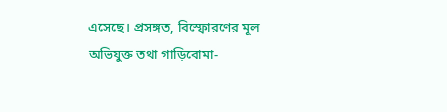এসেছে। প্রসঙ্গত, বিস্ফোরণের মূল অভিযুক্ত তথা গাড়িবোমা-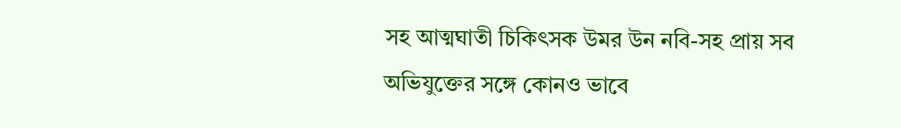সহ আত্মঘাতী চিকিৎসক উমর উন নবি-সহ প্রায় সব অভিযুক্তের সঙ্গে কোনও ভাবে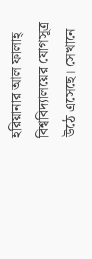হরিয়ানার আল ফালাহ্ বিশ্ববিদ্যালয়ের যোগসূত্র উঠে এসেছে। সেখানে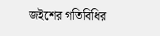জইশের গতিবিধির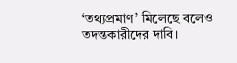‘তথ্যপ্রমাণ’ মিলেছে বলেও তদন্তকারীদের দাবি।